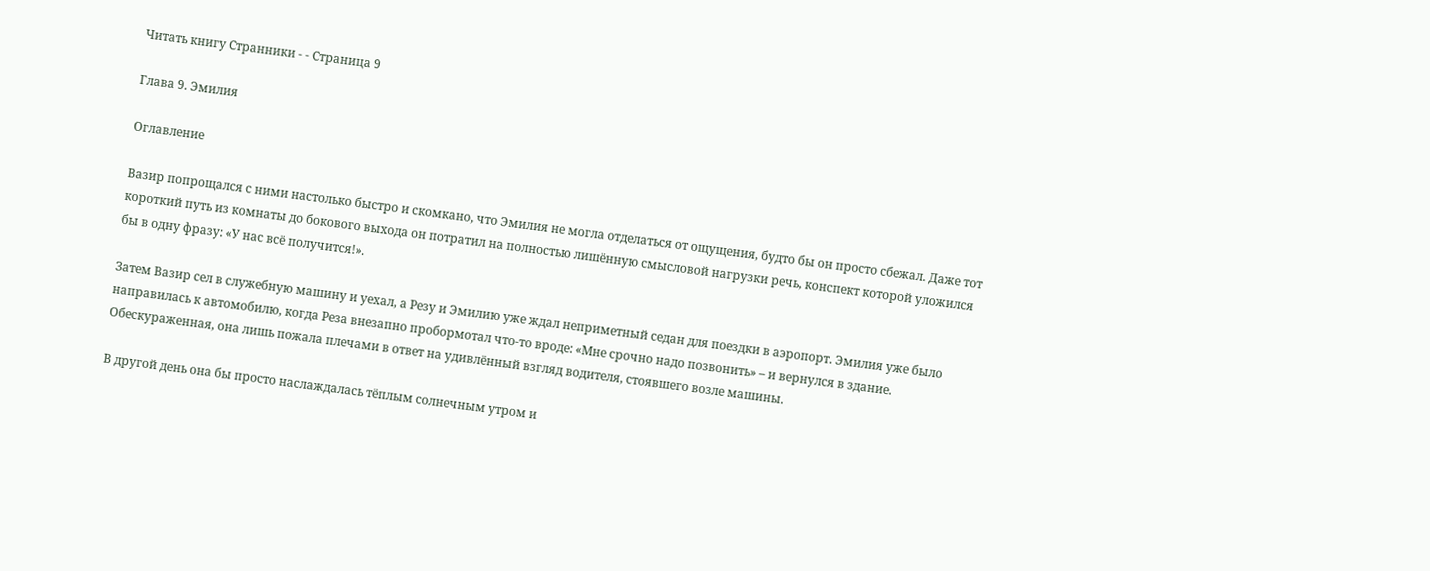Читать книгу Странники - - Страница 9

Глава 9. Эмилия

Оглавление

Вазир попрощался с ними настолько быстро и скомкано, что Эмилия не могла отделаться от ощущения, будто бы он просто сбежал. Даже тот короткий путь из комнаты до бокового выхода он потратил на полностью лишённую смысловой нагрузки речь, конспект которой уложился бы в одну фразу: «У нас всё получится!».

Затем Вазир сел в служебную машину и уехал, а Резу и Эмилию уже ждал неприметный седан для поездки в аэропорт. Эмилия уже было направилась к автомобилю, когда Реза внезапно пробормотал что-то вроде: «Мне срочно надо позвонить» – и вернулся в здание. Обескураженная, она лишь пожала плечами в ответ на удивлённый взгляд водителя, стоявшего возле машины.

В другой день она бы просто наслаждалась тёплым солнечным утром и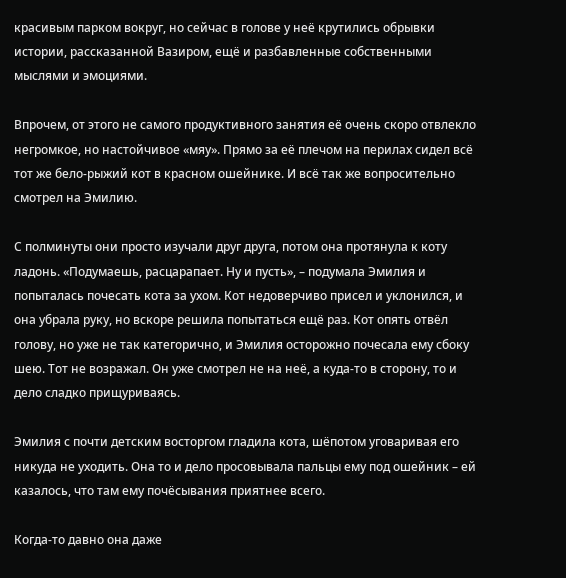красивым парком вокруг, но сейчас в голове у неё крутились обрывки истории, рассказанной Вазиром, ещё и разбавленные собственными мыслями и эмоциями.

Впрочем, от этого не самого продуктивного занятия её очень скоро отвлекло негромкое, но настойчивое «мяу». Прямо за её плечом на перилах сидел всё тот же бело-рыжий кот в красном ошейнике. И всё так же вопросительно смотрел на Эмилию.

С полминуты они просто изучали друг друга, потом она протянула к коту ладонь. «Подумаешь, расцарапает. Ну и пусть», – подумала Эмилия и попыталась почесать кота за ухом. Кот недоверчиво присел и уклонился, и она убрала руку, но вскоре решила попытаться ещё раз. Кот опять отвёл голову, но уже не так категорично, и Эмилия осторожно почесала ему сбоку шею. Тот не возражал. Он уже смотрел не на неё, а куда-то в сторону, то и дело сладко прищуриваясь.

Эмилия с почти детским восторгом гладила кота, шёпотом уговаривая его никуда не уходить. Она то и дело просовывала пальцы ему под ошейник – ей казалось, что там ему почёсывания приятнее всего.

Когда-то давно она даже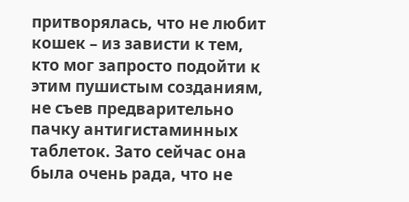притворялась, что не любит кошек – из зависти к тем, кто мог запросто подойти к этим пушистым созданиям, не съев предварительно пачку антигистаминных таблеток. Зато сейчас она была очень рада, что не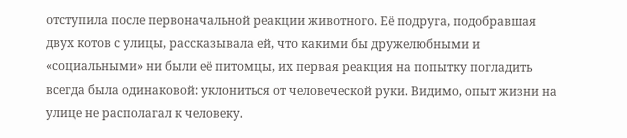отступила после первоначальной реакции животного. Её подруга, подобравшая двух котов с улицы, рассказывала ей, что какими бы дружелюбными и «социальными» ни были её питомцы, их первая реакция на попытку погладить всегда была одинаковой: уклониться от человеческой руки. Видимо, опыт жизни на улице не располагал к человеку.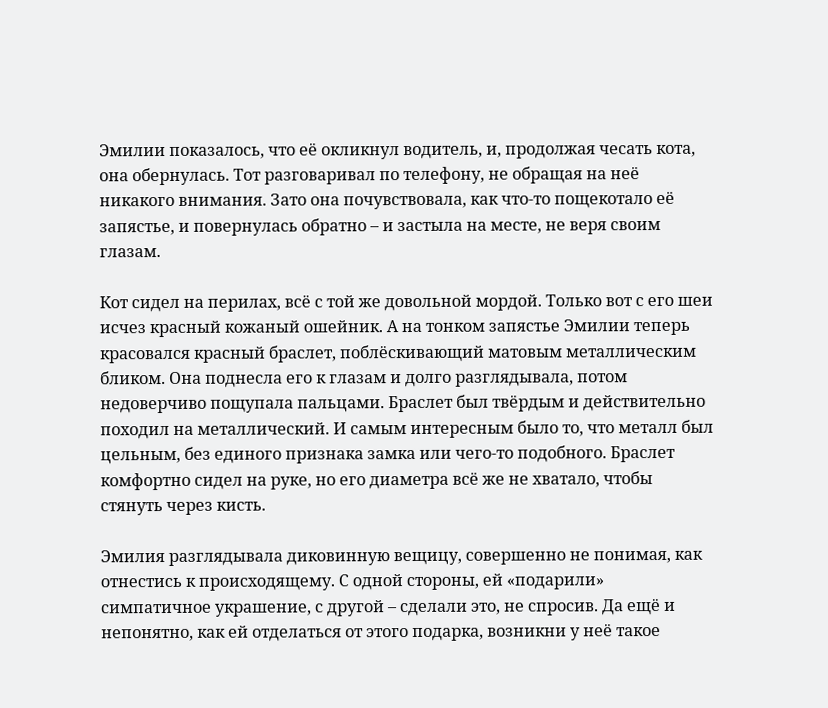Эмилии показалось, что её окликнул водитель, и, продолжая чесать кота, она обернулась. Тот разговаривал по телефону, не обращая на неё никакого внимания. Зато она почувствовала, как что-то пощекотало её запястье, и повернулась обратно – и застыла на месте, не веря своим глазам.

Кот сидел на перилах, всё с той же довольной мордой. Только вот с его шеи исчез красный кожаный ошейник. А на тонком запястье Эмилии теперь красовался красный браслет, поблёскивающий матовым металлическим бликом. Она поднесла его к глазам и долго разглядывала, потом недоверчиво пощупала пальцами. Браслет был твёрдым и действительно походил на металлический. И самым интересным было то, что металл был цельным, без единого признака замка или чего-то подобного. Браслет комфортно сидел на руке, но его диаметра всё же не хватало, чтобы стянуть через кисть.

Эмилия разглядывала диковинную вещицу, совершенно не понимая, как отнестись к происходящему. С одной стороны, ей «подарили» симпатичное украшение, с другой – сделали это, не спросив. Да ещё и непонятно, как ей отделаться от этого подарка, возникни у неё такое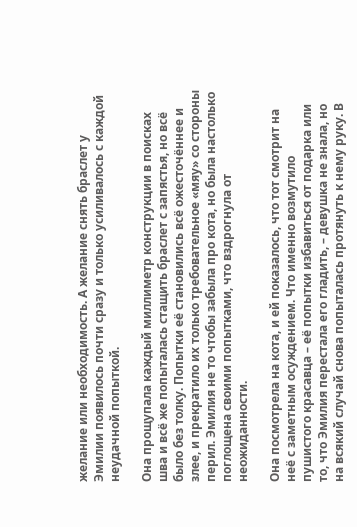желание или необходимость. А желание снять браслет у Эмилии появилось почти сразу и только усиливалось с каждой неудачной попыткой.

Она прощупала каждый миллиметр конструкции в поисках шва и всё же попыталась стащить браслет с запястья, но всё было без толку. Попытки её становились всё ожесточённее и злее, и прекратило их только требовательное «мяу» со стороны перил. Эмилия не то чтобы забыла про кота, но была настолько поглощена своими попытками, что вздрогнула от неожиданности.

Она посмотрела на кота, и ей показалось, что тот смотрит на неё с заметным осуждением. Что именно возмутило пушистого красавца – её попытки избавиться от подарка или то, что Эмилия перестала его гладить, – девушка не знала, но на всякий случай снова попыталась протянуть к нему руку. В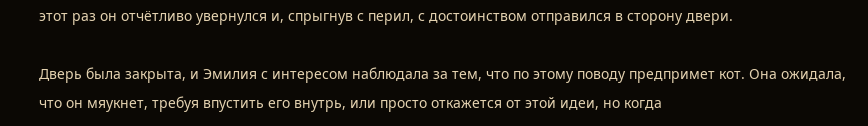этот раз он отчётливо увернулся и, спрыгнув с перил, с достоинством отправился в сторону двери.

Дверь была закрыта, и Эмилия с интересом наблюдала за тем, что по этому поводу предпримет кот. Она ожидала, что он мяукнет, требуя впустить его внутрь, или просто откажется от этой идеи, но когда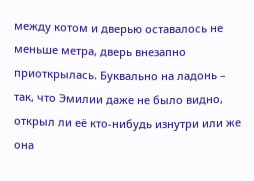между котом и дверью оставалось не меньше метра, дверь внезапно приоткрылась. Буквально на ладонь – так, что Эмилии даже не было видно, открыл ли её кто-нибудь изнутри или же она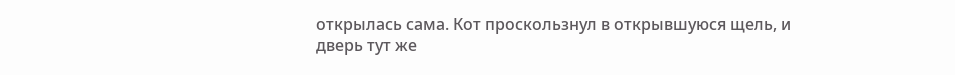открылась сама. Кот проскользнул в открывшуюся щель, и дверь тут же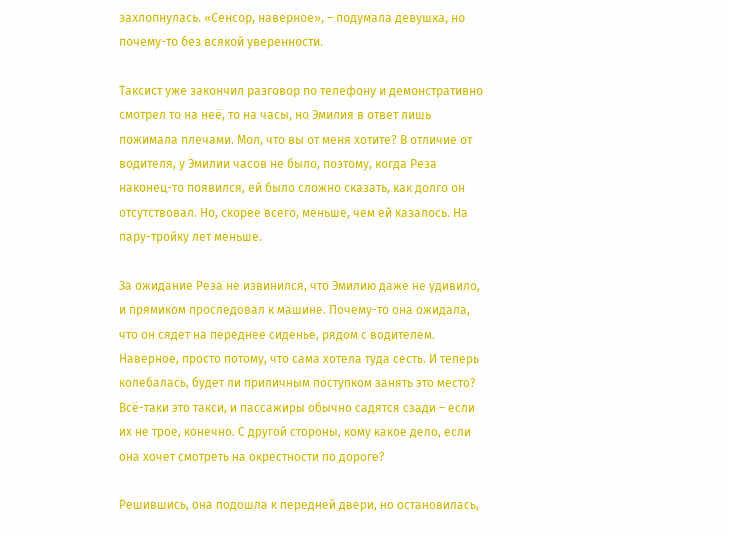захлопнулась. «Сенсор, наверное», – подумала девушка, но почему-то без всякой уверенности.

Таксист уже закончил разговор по телефону и демонстративно смотрел то на неё, то на часы, но Эмилия в ответ лишь пожимала плечами. Мол, что вы от меня хотите? В отличие от водителя, у Эмилии часов не было, поэтому, когда Реза наконец-то появился, ей было сложно сказать, как долго он отсутствовал. Но, скорее всего, меньше, чем ей казалось. На пару-тройку лет меньше.

За ожидание Реза не извинился, что Эмилию даже не удивило, и прямиком проследовал к машине. Почему-то она ожидала, что он сядет на переднее сиденье, рядом с водителем. Наверное, просто потому, что сама хотела туда сесть. И теперь колебалась, будет ли приличным поступком занять это место? Всё-таки это такси, и пассажиры обычно садятся сзади – если их не трое, конечно. С другой стороны, кому какое дело, если она хочет смотреть на окрестности по дороге?

Решившись, она подошла к передней двери, но остановилась,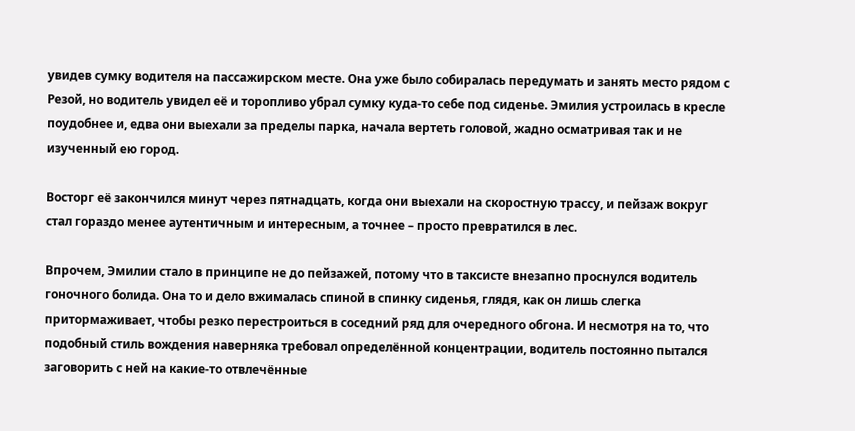увидев сумку водителя на пассажирском месте. Она уже было собиралась передумать и занять место рядом с Резой, но водитель увидел её и торопливо убрал сумку куда-то себе под сиденье. Эмилия устроилась в кресле поудобнее и, едва они выехали за пределы парка, начала вертеть головой, жадно осматривая так и не изученный ею город.

Восторг её закончился минут через пятнадцать, когда они выехали на скоростную трассу, и пейзаж вокруг стал гораздо менее аутентичным и интересным, а точнее – просто превратился в лес.

Впрочем, Эмилии стало в принципе не до пейзажей, потому что в таксисте внезапно проснулся водитель гоночного болида. Она то и дело вжималась спиной в спинку сиденья, глядя, как он лишь слегка притормаживает, чтобы резко перестроиться в соседний ряд для очередного обгона. И несмотря на то, что подобный стиль вождения наверняка требовал определённой концентрации, водитель постоянно пытался заговорить с ней на какие-то отвлечённые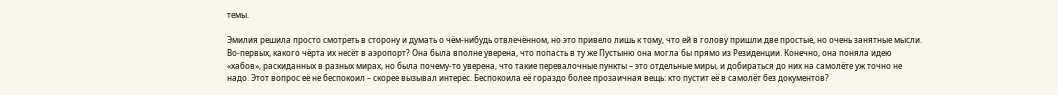темы.

Эмилия решила просто смотреть в сторону и думать о чём-нибудь отвлечённом, но это привело лишь к тому, что ей в голову пришли две простые, но очень занятные мысли. Во-первых, какого чёрта их несёт в аэропорт? Она была вполне уверена, что попасть в ту же Пустыню она могла бы прямо из Резиденции. Конечно, она поняла идею «хабов», раскиданных в разных мирах, но была почему-то уверена, что такие перевалочные пункты – это отдельные миры, и добираться до них на самолёте уж точно не надо. Этот вопрос её не беспокоил – скорее вызывал интерес. Беспокоила её гораздо более прозаичная вещь: кто пустит её в самолёт без документов?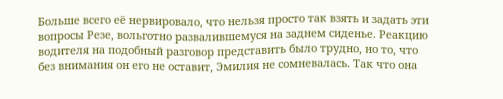Больше всего её нервировало, что нельзя просто так взять и задать эти вопросы Резе, вольготно развалившемуся на заднем сиденье. Реакцию водителя на подобный разговор представить было трудно, но то, что без внимания он его не оставит, Эмилия не сомневалась. Так что она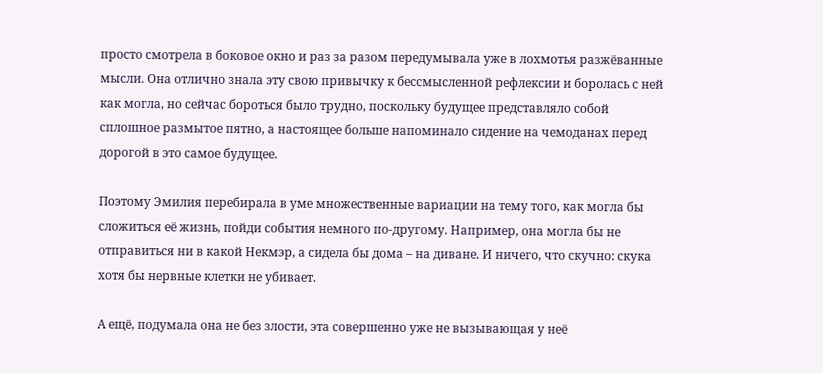просто смотрела в боковое окно и раз за разом передумывала уже в лохмотья разжёванные мысли. Она отлично знала эту свою привычку к бессмысленной рефлексии и боролась с ней как могла, но сейчас бороться было трудно, поскольку будущее представляло собой сплошное размытое пятно, а настоящее больше напоминало сидение на чемоданах перед дорогой в это самое будущее.

Поэтому Эмилия перебирала в уме множественные вариации на тему того, как могла бы сложиться её жизнь, пойди события немного по-другому. Например, она могла бы не отправиться ни в какой Некмэр, а сидела бы дома – на диване. И ничего, что скучно: скука хотя бы нервные клетки не убивает.

А ещё, подумала она не без злости, эта совершенно уже не вызывающая у неё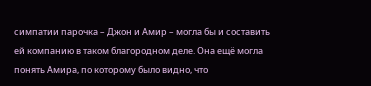симпатии парочка – Джон и Амир – могла бы и составить ей компанию в таком благородном деле. Она ещё могла понять Амира, по которому было видно, что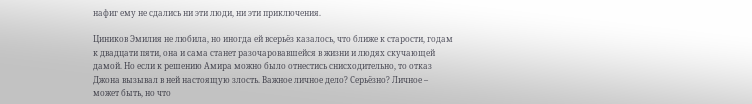нафиг ему не сдались ни эти люди, ни эти приключения.

Циников Эмилия не любила, но иногда ей всерьёз казалось, что ближе к старости, годам к двадцати пяти, она и сама станет разочаровавшейся в жизни и людях скучающей дамой. Но если к решению Амира можно было отнестись снисходительно, то отказ Джона вызывал в ней настоящую злость. Важное личное дело? Серьёзно? Личное – может быть, но что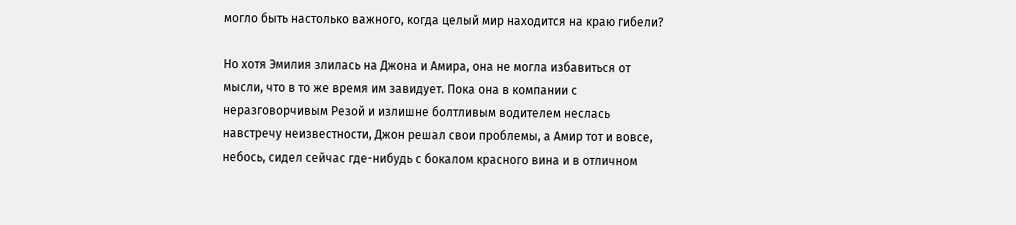могло быть настолько важного, когда целый мир находится на краю гибели?

Но хотя Эмилия злилась на Джона и Амира, она не могла избавиться от мысли, что в то же время им завидует. Пока она в компании с неразговорчивым Резой и излишне болтливым водителем неслась навстречу неизвестности, Джон решал свои проблемы, а Амир тот и вовсе, небось, сидел сейчас где-нибудь с бокалом красного вина и в отличном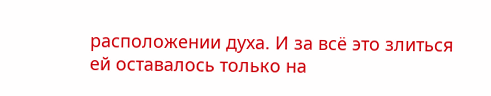расположении духа. И за всё это злиться ей оставалось только на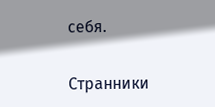себя.

Странники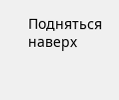Подняться наверх